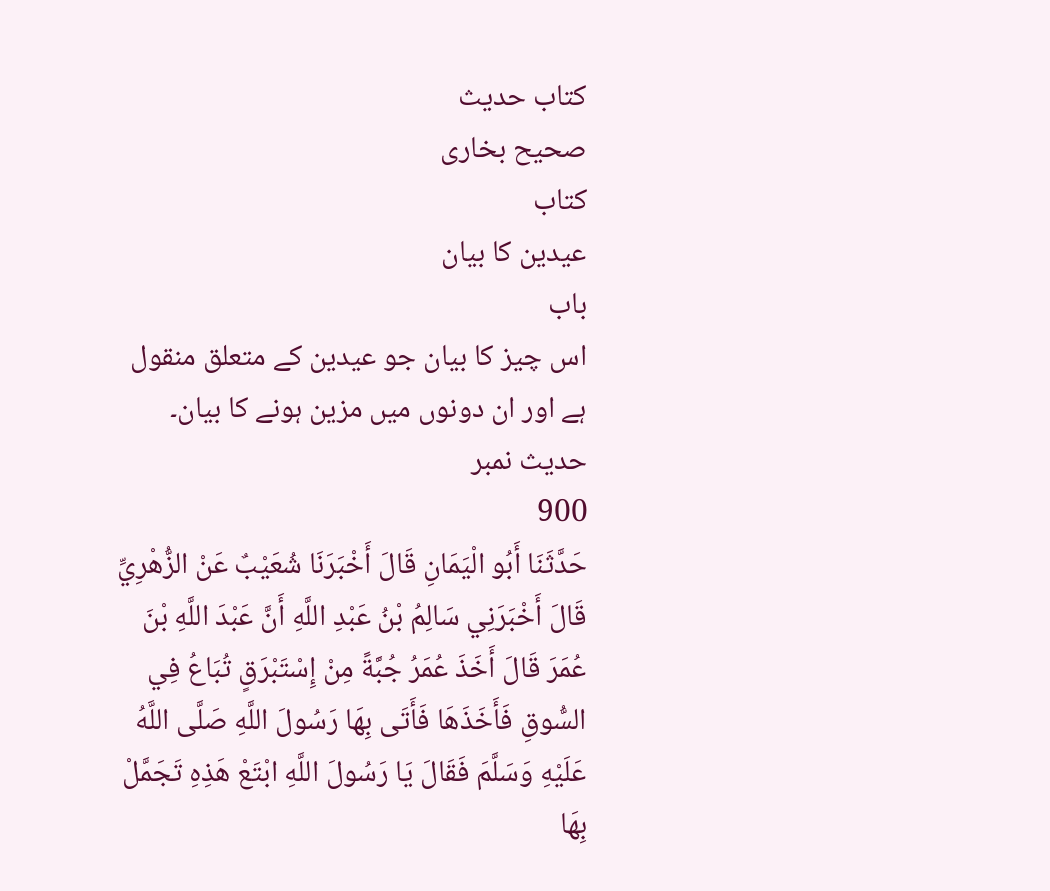کتاب حدیث
صحیح بخاری
کتاب
عیدین کا بیان
باب
اس چیز کا بیان جو عیدین کے متعلق منقول ہے اور ان دونوں میں مزین ہونے کا بیان۔
حدیث نمبر
900
حَدَّثَنَا أَبُو الْيَمَانِ قَالَ أَخْبَرَنَا شُعَيْبٌ عَنْ الزُّهْرِيِّ قَالَ أَخْبَرَنِي سَالِمُ بْنُ عَبْدِ اللَّهِ أَنَّ عَبْدَ اللَّهِ بْنَ عُمَرَ قَالَ أَخَذَ عُمَرُ جُبَّةً مِنْ إِسْتَبْرَقٍ تُبَاعُ فِي السُّوقِ فَأَخَذَهَا فَأَتَی بِهَا رَسُولَ اللَّهِ صَلَّی اللَّهُ عَلَيْهِ وَسَلَّمَ فَقَالَ يَا رَسُولَ اللَّهِ ابْتَعْ هَذِهِ تَجَمَّلْ بِهَا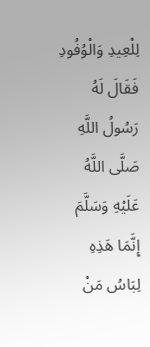لِلْعِيدِ وَالْوُفُودِ فَقَالَ لَهُ رَسُولُ اللَّهِ صَلَّی اللَّهُ عَلَيْهِ وَسَلَّمَ إِنَّمَا هَذِهِ لِبَاسُ مَنْ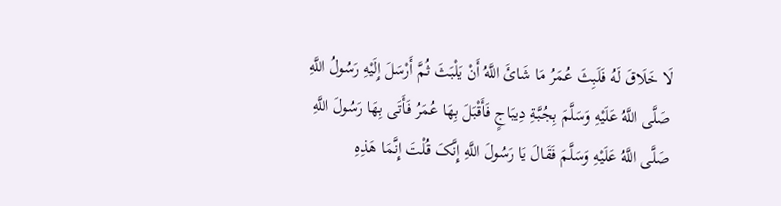لَا خَلَاقَ لَهُ فَلَبِثَ عُمَرُ مَا شَائَ اللَّهُ أَنْ يَلْبَثَ ثُمَّ أَرْسَلَ إِلَيْهِ رَسُولُ اللَّهِ صَلَّی اللَّهُ عَلَيْهِ وَسَلَّمَ بِجُبَّةِ دِيبَاجٍ فَأَقْبَلَ بِهَا عُمَرُ فَأَتَی بِهَا رَسُولَ اللَّهِ صَلَّی اللَّهُ عَلَيْهِ وَسَلَّمَ فَقَالَ يَا رَسُولَ اللَّهِ إِنَّکَ قُلْتَ إِنَّمَا هَذِهِ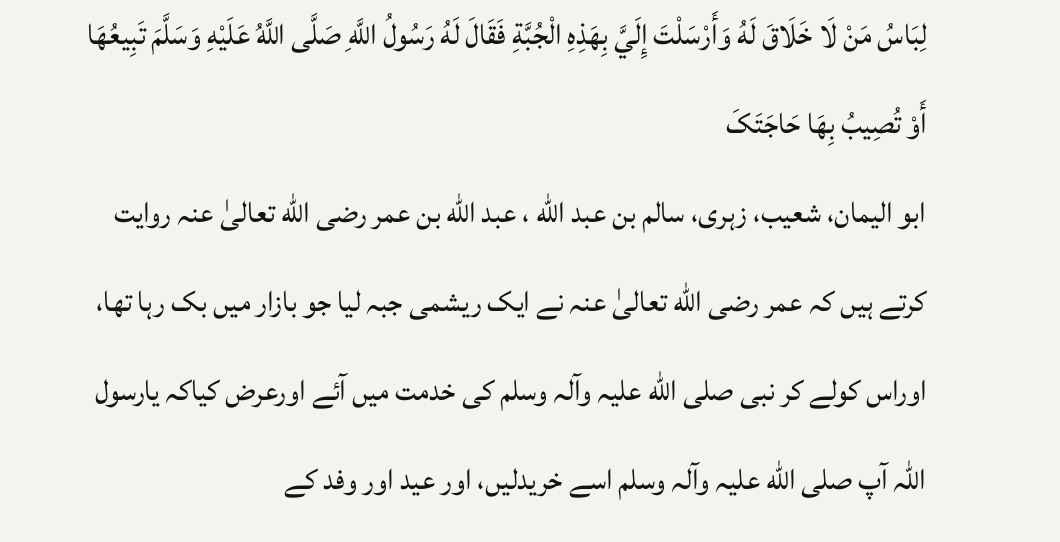لِبَاسُ مَنْ لَا خَلَاقَ لَهُ وَأَرْسَلْتَ إِلَيَّ بِهَذِهِ الْجُبَّةِ فَقَالَ لَهُ رَسُولُ اللَّهِ صَلَّی اللَّهُ عَلَيْهِ وَسَلَّمَ تَبِيعُهَا أَوْ تُصِيبُ بِهَا حَاجَتَکَ
ابو الیمان، شعیب، زہری، سالم بن عبد الله ، عبد الله بن عمر رضی الله تعالیٰ عنہ روایت کرتے ہیں کہ عمر رضی الله تعالیٰ عنہ نے ایک ریشمی جبہ لیا جو بازار میں بک رہا تھا، اوراس کولے کر نبی صلی الله علیہ وآلہ وسلم کی خدمت میں آئے اورعرض کیاکہ یارسول اللّہ آپ صلی الله علیہ وآلہ وسلم اسے خریدلیں، اور عید اور وفد کے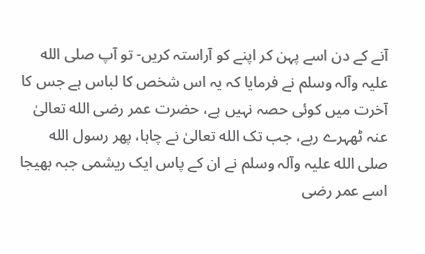آنے کے دن اسے پہن کر اپنے کو آراستہ کریں- تو آپ صلی الله علیہ وآلہ وسلم نے فرمایا کہ یہ اس شخص کا لباس ہے جس کا آخرت میں کوئی حصہ نہیں ہے، حضرت عمر رضی الله تعالیٰ عنہ ٹھہرے رہے، جب تک الله تعالیٰ نے چاہا، پھر رسول الله صلی الله علیہ وآلہ وسلم نے ان کے پاس ایک ریشمی جبہ بھیجا اسے عمر رضی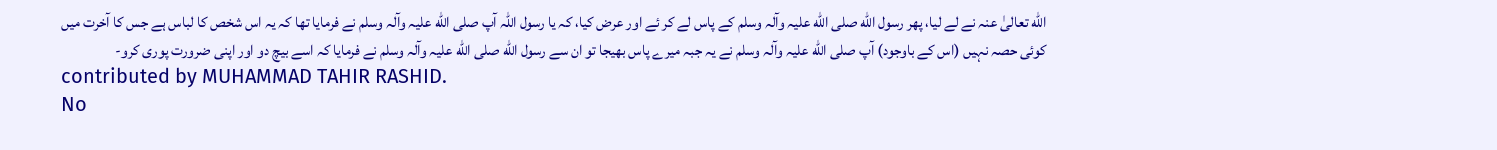الله تعالیٰ عنہ نے لے لیا، پھر رسول الله صلی الله علیہ وآلہ وسلم کے پاس لے کر ئے اور عرض کیا، کہ یا رسول اللّہ آپ صلی الله علیہ وآلہ وسلم نے فرمایا تھا کہ یہ اس شخص کا لباس ہے جس کا آخرت میں کوئی حصہ نہیں (اس کے باوجود) آپ صلی الله علیہ وآلہ وسلم نے یہ جبہ میرے پاس بھیجا تو ان سے رسول الله صلی الله علیہ وآلہ وسلم نے فرمایا کہ اسے بیچ دو اور اپنی ضرورت پوری کرو-
contributed by MUHAMMAD TAHIR RASHID.
No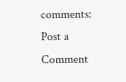comments:
Post a Comment